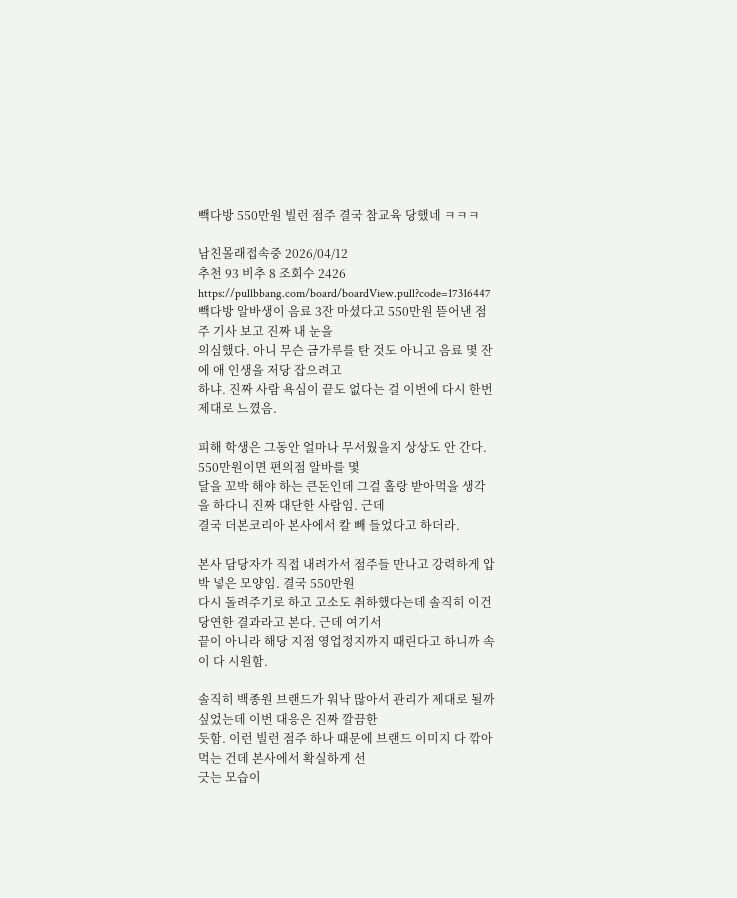빽다방 550만원 빌런 점주 결국 참교육 당했네 ㅋㅋㅋ

남친몰래접속중 2026/04/12
추천 93 비추 8 조회수 2426
https://pullbbang.com/board/boardView.pull?code=17316447
빽다방 알바생이 음료 3잔 마셨다고 550만원 뜯어낸 점주 기사 보고 진짜 내 눈을
의심했다. 아니 무슨 금가루를 탄 것도 아니고 음료 몇 잔에 애 인생을 저당 잡으려고
하냐. 진짜 사람 욕심이 끝도 없다는 걸 이번에 다시 한번 제대로 느꼈음.

피해 학생은 그동안 얼마나 무서웠을지 상상도 안 간다. 550만원이면 편의점 알바를 몇
달을 꼬박 해야 하는 큰돈인데 그걸 홀랑 받아먹을 생각을 하다니 진짜 대단한 사람임. 근데
결국 더본코리아 본사에서 칼 빼 들었다고 하더라.

본사 담당자가 직접 내려가서 점주들 만나고 강력하게 압박 넣은 모양임. 결국 550만원
다시 돌려주기로 하고 고소도 취하했다는데 솔직히 이건 당연한 결과라고 본다. 근데 여기서
끝이 아니라 해당 지점 영업정지까지 때린다고 하니까 속이 다 시원함.

솔직히 백종원 브랜드가 워낙 많아서 관리가 제대로 될까 싶었는데 이번 대응은 진짜 깔끔한
듯함. 이런 빌런 점주 하나 때문에 브랜드 이미지 다 깎아 먹는 건데 본사에서 확실하게 선
긋는 모습이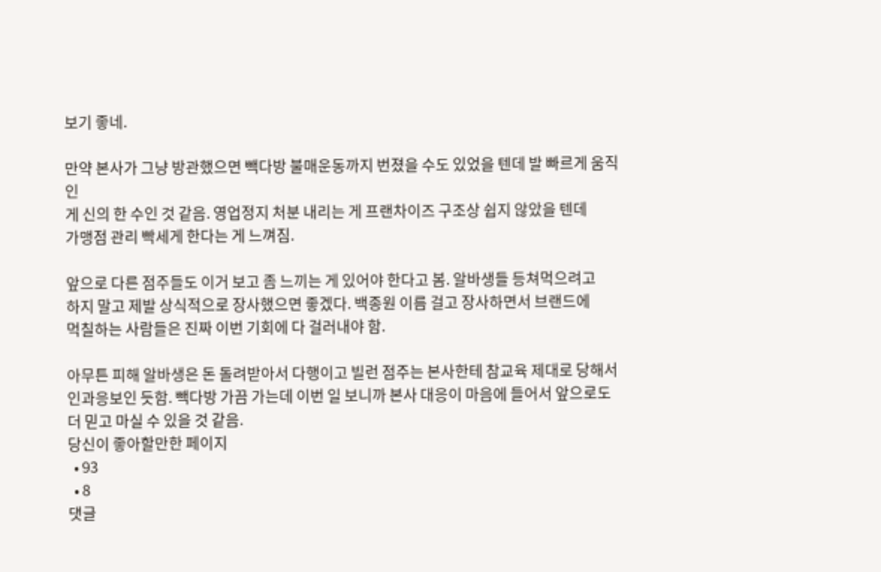보기 좋네.

만약 본사가 그냥 방관했으면 빽다방 불매운동까지 번졌을 수도 있었을 텐데 발 빠르게 움직인
게 신의 한 수인 것 같음. 영업정지 처분 내리는 게 프랜차이즈 구조상 쉽지 않았을 텐데
가맹점 관리 빡세게 한다는 게 느껴짐.

앞으로 다른 점주들도 이거 보고 좀 느끼는 게 있어야 한다고 봄. 알바생들 등쳐먹으려고
하지 말고 제발 상식적으로 장사했으면 좋겠다. 백종원 이름 걸고 장사하면서 브랜드에
먹칠하는 사람들은 진짜 이번 기회에 다 걸러내야 함.

아무튼 피해 알바생은 돈 돌려받아서 다행이고 빌런 점주는 본사한테 참교육 제대로 당해서
인과응보인 듯함. 빽다방 가끔 가는데 이번 일 보니까 본사 대응이 마음에 들어서 앞으로도
더 믿고 마실 수 있을 것 같음.
당신이 좋아할만한 페이지
  • 93
  • 8
댓글